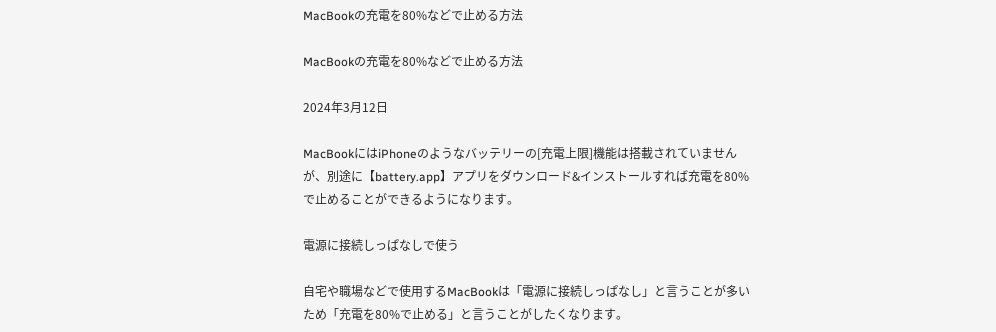MacBookの充電を80%などで止める方法

MacBookの充電を80%などで止める方法

2024年3月12日

MacBookにはiPhoneのようなバッテリーの[充電上限]機能は搭載されていませんが、別途に【battery.app】アプリをダウンロード&インストールすれば充電を80%で止めることができるようになります。

電源に接続しっぱなしで使う

自宅や職場などで使用するMacBookは「電源に接続しっぱなし」と言うことが多いため「充電を80%で止める」と言うことがしたくなります。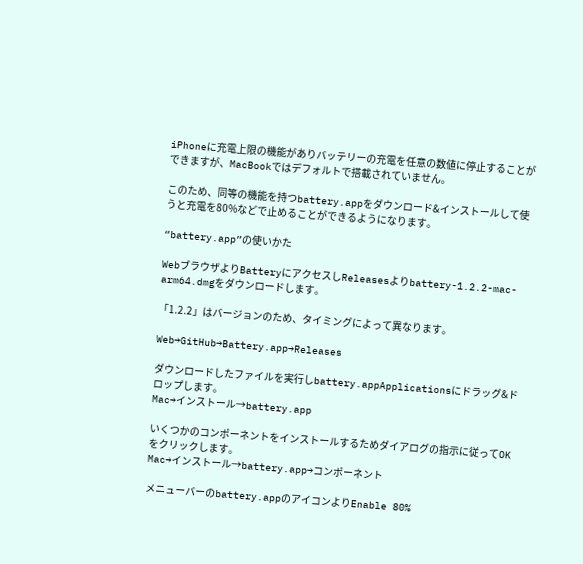iPhoneに充電上限の機能がありバッテリーの充電を任意の数値に停止することができますが、MacBookではデフォルトで搭載されていません。

このため、同等の機能を持つbattery.appをダウンロード&インストールして使うと充電を80%などで止めることができるようになります。

“battery.app”の使いかた

WebブラウザよりBatteryにアクセスしReleasesよりbattery-1.2.2-mac-arm64.dmgをダウンロードします。

「1.2.2」はバージョンのため、タイミングによって異なります。

Web→GitHub→Battery.app→Releases

ダウンロードしたファイルを実行しbattery.appApplicationsにドラッグ&ドロップします。
Mac→インストール→battery.app

いくつかのコンポーネントをインストールするためダイアログの指示に従ってOKをクリックします。
Mac→インストール→battery.app→コンポーネント

メニューバーのbattery.appのアイコンよりEnable 80%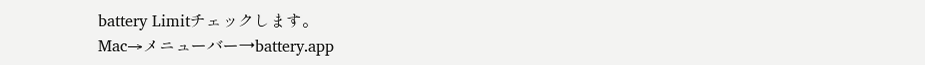battery Limitチェックします。
Mac→メニューバー→battery.app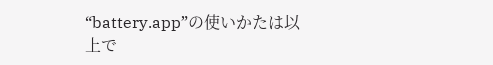“battery.app”の使いかたは以上で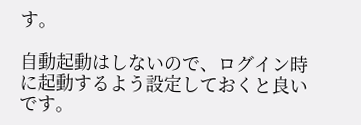す。

自動起動はしないので、ログイン時に起動するよう設定しておくと良いです。